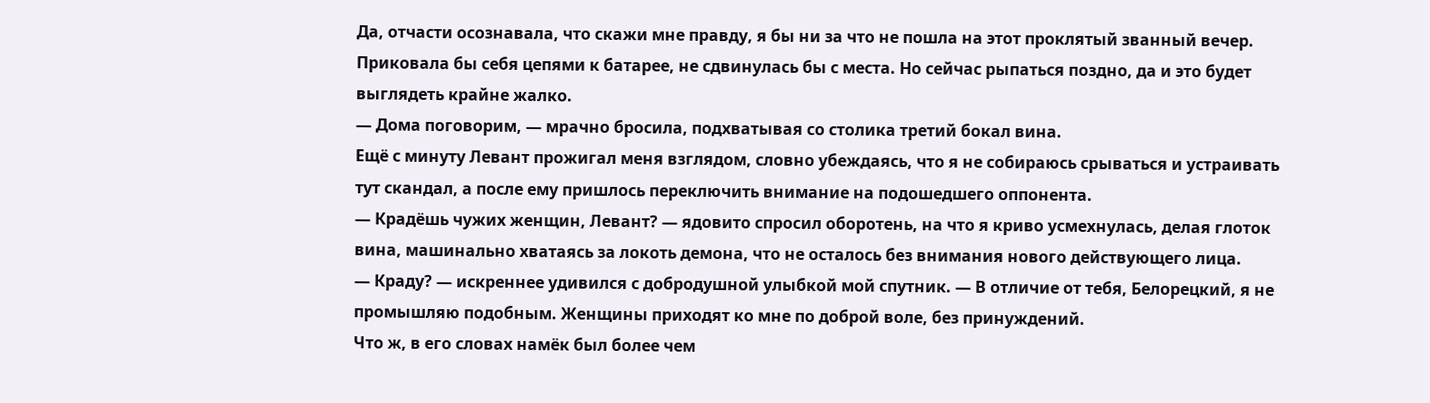Да, отчасти осознавала, что скажи мне правду, я бы ни за что не пошла на этот проклятый званный вечер. Приковала бы себя цепями к батарее, не сдвинулась бы с места. Но сейчас рыпаться поздно, да и это будет выглядеть крайне жалко.
— Дома поговорим, — мрачно бросила, подхватывая со столика третий бокал вина.
Ещё с минуту Левант прожигал меня взглядом, словно убеждаясь, что я не собираюсь срываться и устраивать тут скандал, а после ему пришлось переключить внимание на подошедшего оппонента.
— Крадёшь чужих женщин, Левант? — ядовито спросил оборотень, на что я криво усмехнулась, делая глоток вина, машинально хватаясь за локоть демона, что не осталось без внимания нового действующего лица.
— Краду? — искреннее удивился с добродушной улыбкой мой спутник. — В отличие от тебя, Белорецкий, я не промышляю подобным. Женщины приходят ко мне по доброй воле, без принуждений.
Что ж, в его словах намёк был более чем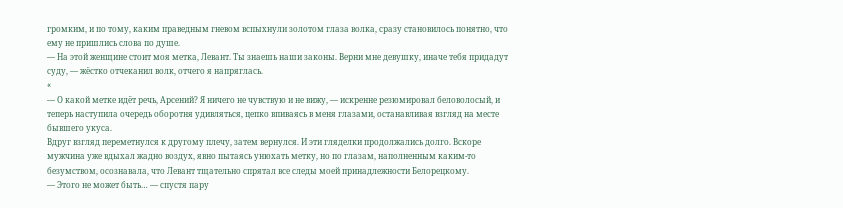громким, и по тому, каким праведным гневом вспыхнули золотом глаза волка, сразу становилось понятно, что ему не пришлись слова по душе.
— На этой женщине стоит моя метка, Левант. Ты знаешь наши законы. Верни мне девушку, иначе тебя придадут суду, — жёстко отчеканил волк, отчего я напряглась.
«
— О какой метке идёт речь, Арсений? Я ничего не чувствую и не вижу, — искренне резюмировал беловолосый, и теперь наступила очередь оборотня удивляться, цепко впиваясь в меня глазами, останавливая взгляд на месте бывшего укуса.
Вдруг взгляд переметнулся к другому плечу, затем вернулся. И эти гляделки продолжались долго. Вскоре мужчина уже вдыхал жадно воздух, явно пытаясь унюхать метку, но по глазам, наполненным каким-то безумством, осознавала, что Левант тщательно спрятал все следы моей принадлежности Белорецкому.
— Этого не может быть… — спустя пару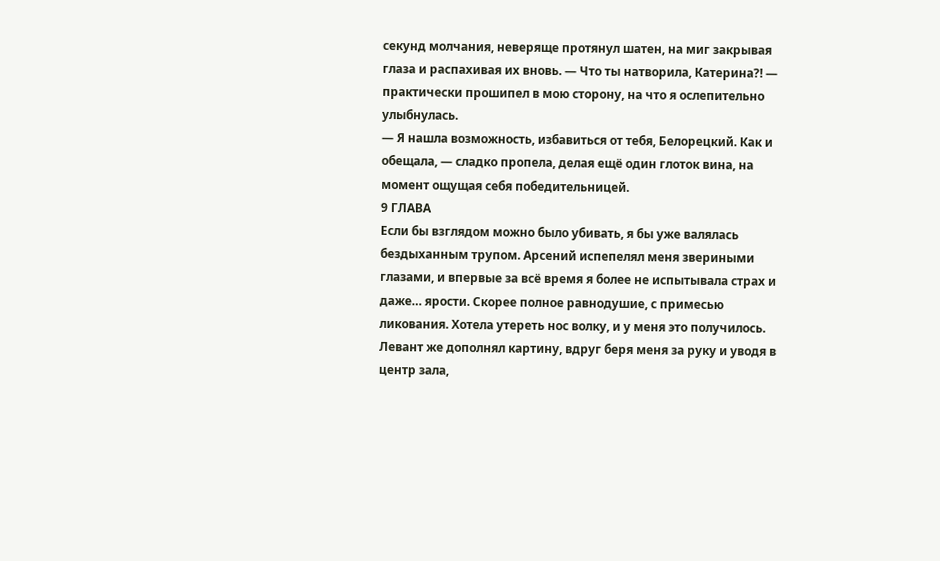секунд молчания, неверяще протянул шатен, на миг закрывая глаза и распахивая их вновь. — Что ты натворила, Катерина?! — практически прошипел в мою сторону, на что я ослепительно улыбнулась.
— Я нашла возможность, избавиться от тебя, Белорецкий. Как и обещала, — сладко пропела, делая ещё один глоток вина, на момент ощущая себя победительницей.
9 ГЛАВА
Если бы взглядом можно было убивать, я бы уже валялась бездыханным трупом. Арсений испепелял меня звериными глазами, и впервые за всё время я более не испытывала страх и даже… ярости. Скорее полное равнодушие, с примесью ликования. Хотела утереть нос волку, и у меня это получилось. Левант же дополнял картину, вдруг беря меня за руку и уводя в центр зала,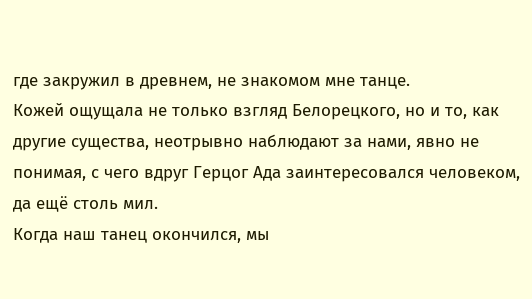где закружил в древнем, не знакомом мне танце.
Кожей ощущала не только взгляд Белорецкого, но и то, как другие существа, неотрывно наблюдают за нами, явно не понимая, с чего вдруг Герцог Ада заинтересовался человеком, да ещё столь мил.
Когда наш танец окончился, мы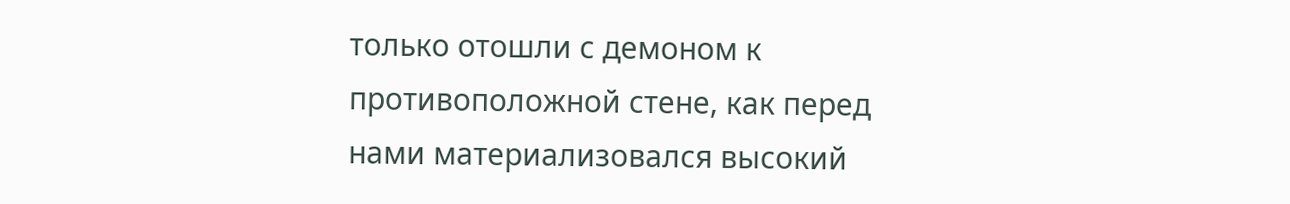только отошли с демоном к противоположной стене, как перед нами материализовался высокий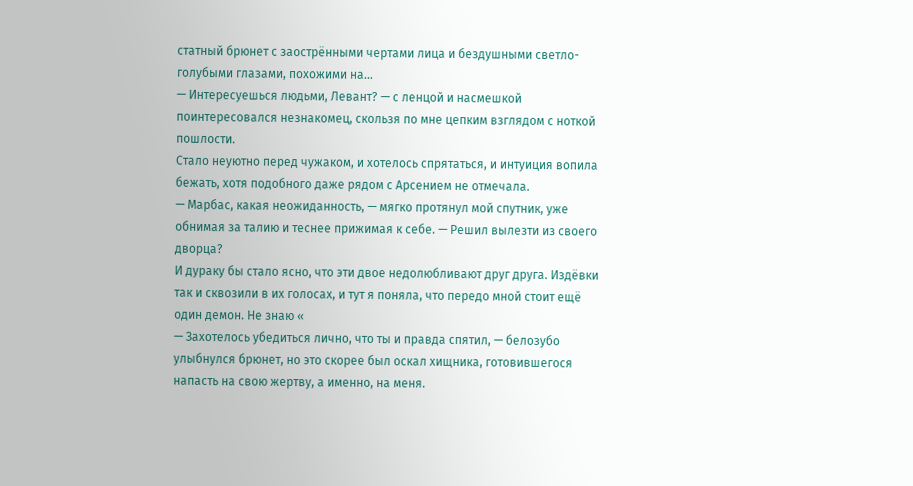статный брюнет с заострёнными чертами лица и бездушными светло-голубыми глазами, похожими на…
— Интересуешься людьми, Левант? — с ленцой и насмешкой поинтересовался незнакомец, скользя по мне цепким взглядом с ноткой пошлости.
Стало неуютно перед чужаком, и хотелось спрятаться, и интуиция вопила бежать, хотя подобного даже рядом с Арсением не отмечала.
— Марбас, какая неожиданность, — мягко протянул мой спутник, уже обнимая за талию и теснее прижимая к себе. — Решил вылезти из своего дворца?
И дураку бы стало ясно, что эти двое недолюбливают друг друга. Издёвки так и сквозили в их голосах, и тут я поняла, что передо мной стоит ещё один демон. Не знаю «
— Захотелось убедиться лично, что ты и правда спятил, — белозубо улыбнулся брюнет, но это скорее был оскал хищника, готовившегося напасть на свою жертву, а именно, на меня.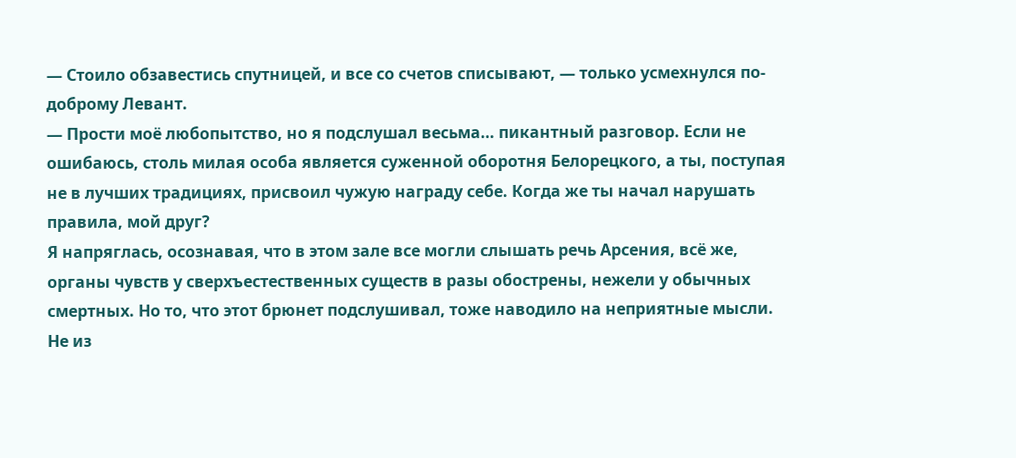— Стоило обзавестись спутницей, и все со счетов списывают, — только усмехнулся по-доброму Левант.
— Прости моё любопытство, но я подслушал весьма… пикантный разговор. Если не ошибаюсь, столь милая особа является суженной оборотня Белорецкого, а ты, поступая не в лучших традициях, присвоил чужую награду себе. Когда же ты начал нарушать правила, мой друг?
Я напряглась, осознавая, что в этом зале все могли слышать речь Арсения, всё же, органы чувств у сверхъестественных существ в разы обострены, нежели у обычных смертных. Но то, что этот брюнет подслушивал, тоже наводило на неприятные мысли. Не из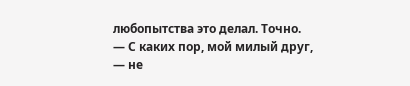любопытства это делал. Точно.
— С каких пор, мой милый друг, — не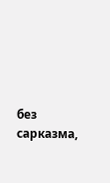без сарказма,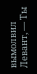вымолвил Левант, — Ты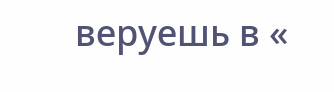веруешь в «